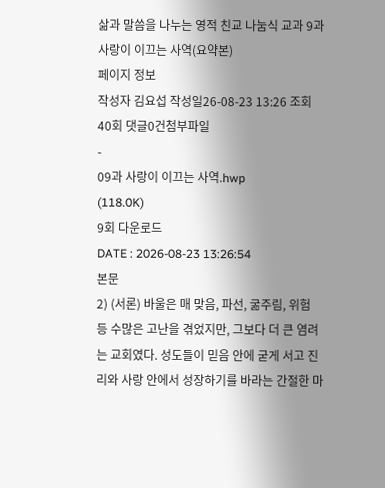삶과 말씀을 나누는 영적 친교 나눔식 교과 9과 사랑이 이끄는 사역(요약본)
페이지 정보
작성자 김요섭 작성일26-08-23 13:26 조회40회 댓글0건첨부파일
-
09과 사랑이 이끄는 사역.hwp
(118.0K)
9회 다운로드
DATE : 2026-08-23 13:26:54
본문
2) (서론) 바울은 매 맞음, 파선, 굶주림, 위험 등 수많은 고난을 겪었지만, 그보다 더 큰 염려는 교회였다. 성도들이 믿음 안에 굳게 서고 진리와 사랑 안에서 성장하기를 바라는 간절한 마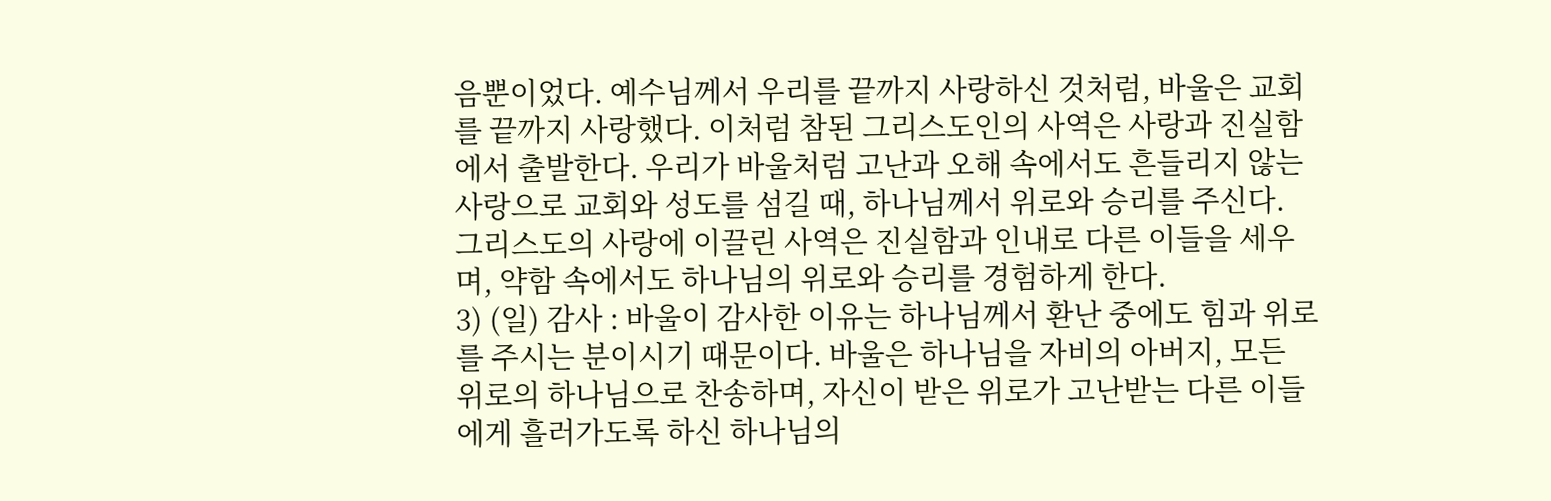음뿐이었다. 예수님께서 우리를 끝까지 사랑하신 것처럼, 바울은 교회를 끝까지 사랑했다. 이처럼 참된 그리스도인의 사역은 사랑과 진실함에서 출발한다. 우리가 바울처럼 고난과 오해 속에서도 흔들리지 않는 사랑으로 교회와 성도를 섬길 때, 하나님께서 위로와 승리를 주신다. 그리스도의 사랑에 이끌린 사역은 진실함과 인내로 다른 이들을 세우며, 약함 속에서도 하나님의 위로와 승리를 경험하게 한다.
3) (일) 감사 : 바울이 감사한 이유는 하나님께서 환난 중에도 힘과 위로를 주시는 분이시기 때문이다. 바울은 하나님을 자비의 아버지, 모든 위로의 하나님으로 찬송하며, 자신이 받은 위로가 고난받는 다른 이들에게 흘러가도록 하신 하나님의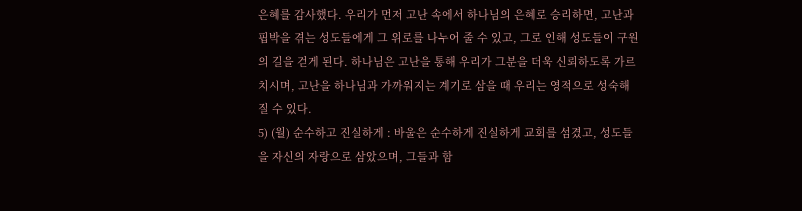은혜를 감사했다. 우리가 먼저 고난 속에서 하나님의 은혜로 승리하면, 고난과 핍박을 겪는 성도들에게 그 위로를 나누어 줄 수 있고, 그로 인해 성도들이 구원의 길을 걷게 된다. 하나님은 고난을 통해 우리가 그분을 더욱 신뢰하도록 가르치시며, 고난을 하나님과 가까워지는 계기로 삼을 때 우리는 영적으로 성숙해질 수 있다.
5) (월) 순수하고 진실하게 : 바울은 순수하게 진실하게 교회를 섬겼고, 성도들을 자신의 자랑으로 삼았으며, 그들과 함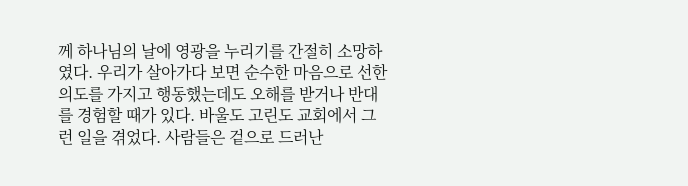께 하나님의 날에 영광을 누리기를 간절히 소망하였다. 우리가 살아가다 보면 순수한 마음으로 선한 의도를 가지고 행동했는데도 오해를 받거나 반대를 경험할 때가 있다. 바울도 고린도 교회에서 그런 일을 겪었다. 사람들은 겉으로 드러난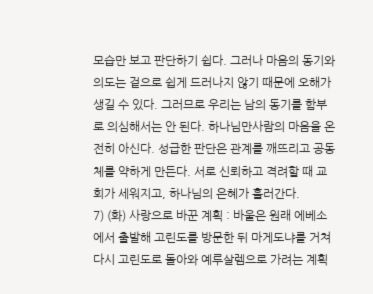모습만 보고 판단하기 쉽다. 그러나 마음의 동기와 의도는 겉으로 쉽게 드러나지 않기 때문에 오해가 생길 수 있다. 그러므로 우리는 남의 동기를 함부로 의심해서는 안 된다. 하나님만사람의 마음을 온전히 아신다. 성급한 판단은 관계를 깨뜨리고 공동체를 약하게 만든다. 서로 신뢰하고 격려할 때 교회가 세워지고, 하나님의 은혜가 흘러간다.
7) (화) 사랑으로 바꾼 계획 : 바울은 원래 에베소에서 출발해 고린도를 방문한 뒤 마게도냐를 거쳐 다시 고린도로 돌아와 예루살렘으로 가려는 계획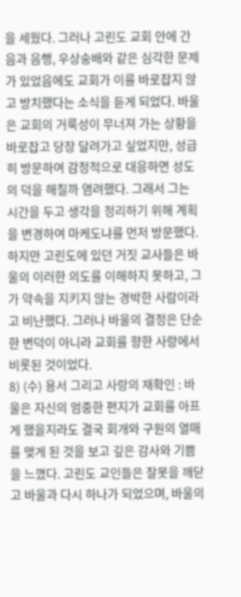을 세웠다. 그러나 고린도 교회 안에 간음과 음행, 우상숭배와 같은 심각한 문제가 있었음에도 교회가 이를 바로잡지 않고 방치했다는 소식을 듣게 되었다. 바울은 교회의 거룩성이 무너져 가는 상황을 바로잡고 당장 달려가고 싶었지만, 성급히 방문하여 감정적으로 대응하면 성도의 덕을 해칠까 염려했다. 그래서 그는 시간을 두고 생각을 정리하기 위해 계획을 변경하여 마케도냐를 먼저 방문했다. 하지만 고린도에 있던 거짓 교사들은 바울의 이러한 의도를 이해하지 못하고, 그가 약속을 지키지 않는 경박한 사람이라고 비난했다. 그러나 바울의 결정은 단순한 변덕이 아니라 교회를 향한 사랑에서 비롯된 것이었다.
8) (수) 용서 그리고 사랑의 재확인 : 바울은 자신의 엄중한 편지가 교회를 아프게 했을지라도 결국 회개와 구원의 열매를 맺게 된 것을 보고 깊은 감사와 기쁨을 느꼈다. 고린도 교인들은 잘못을 깨닫고 바울과 다시 하나가 되었으며, 바울의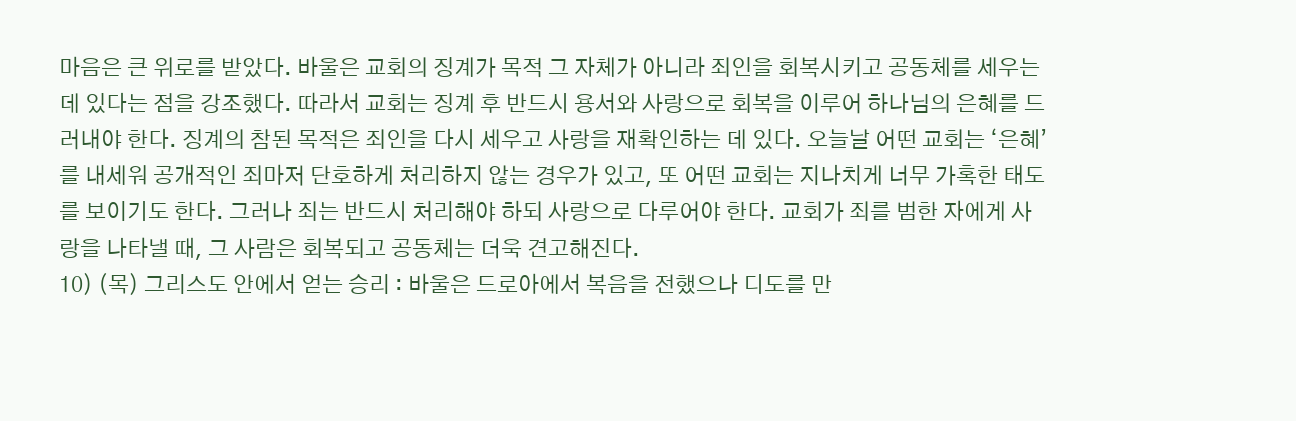마음은 큰 위로를 받았다. 바울은 교회의 징계가 목적 그 자체가 아니라 죄인을 회복시키고 공동체를 세우는 데 있다는 점을 강조했다. 따라서 교회는 징계 후 반드시 용서와 사랑으로 회복을 이루어 하나님의 은혜를 드러내야 한다. 징계의 참된 목적은 죄인을 다시 세우고 사랑을 재확인하는 데 있다. 오늘날 어떤 교회는 ‘은혜’를 내세워 공개적인 죄마저 단호하게 처리하지 않는 경우가 있고, 또 어떤 교회는 지나치게 너무 가혹한 태도를 보이기도 한다. 그러나 죄는 반드시 처리해야 하되 사랑으로 다루어야 한다. 교회가 죄를 범한 자에게 사랑을 나타낼 때, 그 사람은 회복되고 공동체는 더욱 견고해진다.
10) (목) 그리스도 안에서 얻는 승리 : 바울은 드로아에서 복음을 전했으나 디도를 만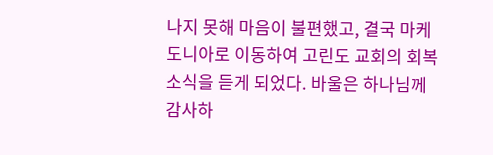나지 못해 마음이 불편했고, 결국 마케도니아로 이동하여 고린도 교회의 회복 소식을 듣게 되었다. 바울은 하나님께 감사하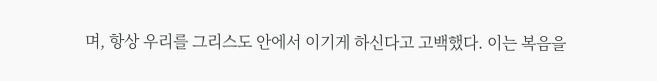며, 항상 우리를 그리스도 안에서 이기게 하신다고 고백했다. 이는 복음을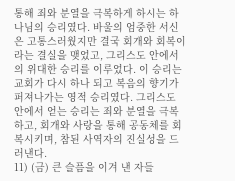통해 죄와 분열을 극복하게 하시는 하나님의 승리였다. 바울의 엄중한 서신은 고통스러웠지만 결국 회개와 회복이라는 결실을 맺었고, 그리스도 안에서의 위대한 승리를 이루었다. 이 승리는 교회가 다시 하나 되고 복음의 향기가 퍼져나가는 영적 승리였다. 그리스도 안에서 얻는 승리는 죄와 분열을 극복하고, 회개와 사랑을 통해 공동체를 회복시키며, 참된 사역자의 진실성을 드러낸다.
11) (금) 큰 슬픔을 이겨 낸 자들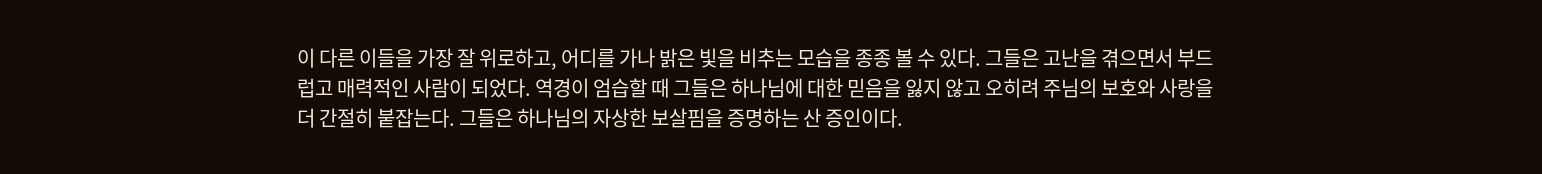이 다른 이들을 가장 잘 위로하고, 어디를 가나 밝은 빛을 비추는 모습을 종종 볼 수 있다. 그들은 고난을 겪으면서 부드럽고 매력적인 사람이 되었다. 역경이 엄습할 때 그들은 하나님에 대한 믿음을 잃지 않고 오히려 주님의 보호와 사랑을 더 간절히 붙잡는다. 그들은 하나님의 자상한 보살핌을 증명하는 산 증인이다.